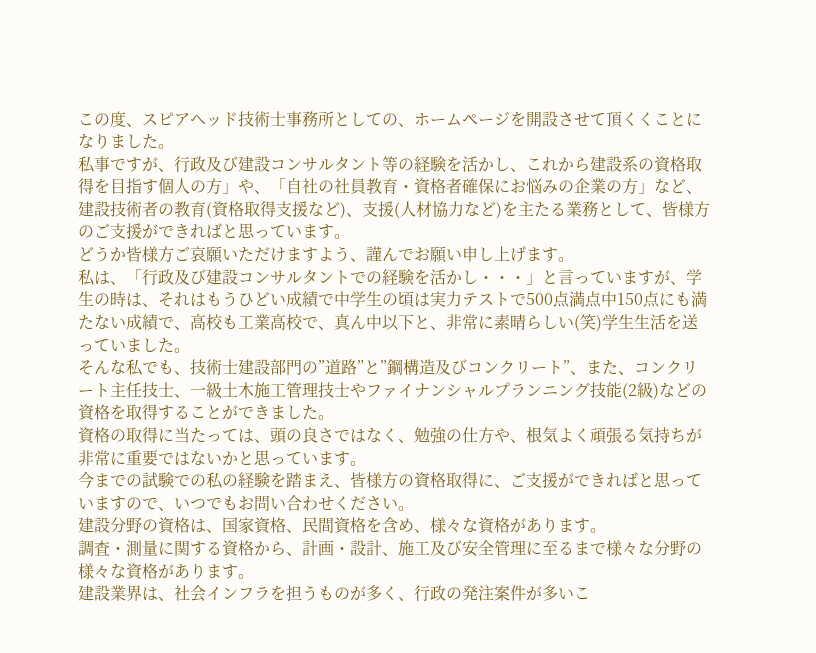この度、スピアヘッド技術士事務所としての、ホームページを開設させて頂くくことになりました。
私事ですが、行政及び建設コンサルタント等の経験を活かし、これから建設系の資格取得を目指す個人の方」や、「自社の社員教育・資格者確保にお悩みの企業の方」など、建設技術者の教育(資格取得支援など)、支援(人材協力など)を主たる業務として、皆様方のご支援ができればと思っています。
どうか皆様方ご哀願いただけますよう、謹んでお願い申し上げます。
私は、「行政及び建設コンサルタントでの経験を活かし・・・」と言っていますが、学生の時は、それはもうひどい成績で中学生の頃は実力テストで500点満点中150点にも満たない成績で、高校も工業高校で、真ん中以下と、非常に素晴らしい(笑)学生生活を送っていました。
そんな私でも、技術士建設部門の”道路”と”鋼構造及びコンクリート”、また、コンクリート主任技士、一級土木施工管理技士やファイナンシャルプランニング技能(2級)などの資格を取得することができました。
資格の取得に当たっては、頭の良さではなく、勉強の仕方や、根気よく頑張る気持ちが非常に重要ではないかと思っています。
今までの試験での私の経験を踏まえ、皆様方の資格取得に、ご支援ができればと思っていますので、いつでもお問い合わせください。
建設分野の資格は、国家資格、民間資格を含め、様々な資格があります。
調査・測量に関する資格から、計画・設計、施工及び安全管理に至るまで様々な分野の様々な資格があります。
建設業界は、社会インフラを担うものが多く、行政の発注案件が多いこ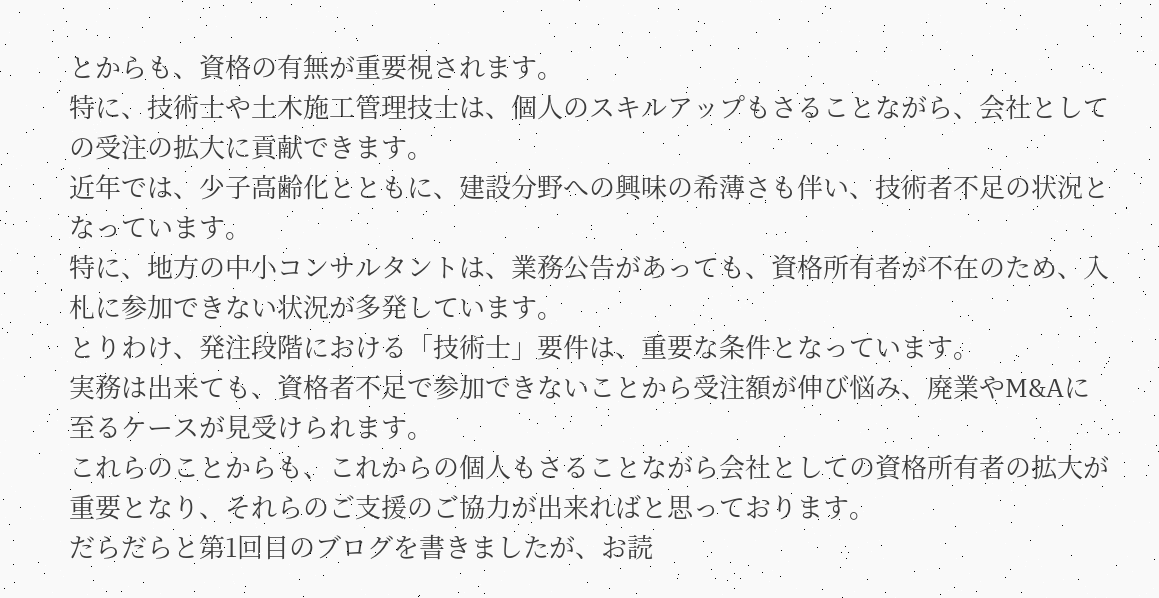とからも、資格の有無が重要視されます。
特に、技術士や土木施工管理技士は、個人のスキルアップもさることながら、会社としての受注の拡大に貢献できます。
近年では、少子高齢化とともに、建設分野への興味の希薄さも伴い、技術者不足の状況となっています。
特に、地方の中小コンサルタントは、業務公告があっても、資格所有者が不在のため、入札に参加できない状況が多発しています。
とりわけ、発注段階における「技術士」要件は、重要な条件となっています。
実務は出来ても、資格者不足で参加できないことから受注額が伸び悩み、廃業やM&Aに至るケースが見受けられます。
これらのことからも、これからの個人もさることながら会社としての資格所有者の拡大が重要となり、それらのご支援のご協力が出来ればと思っております。
だらだらと第1回目のブログを書きましたが、お読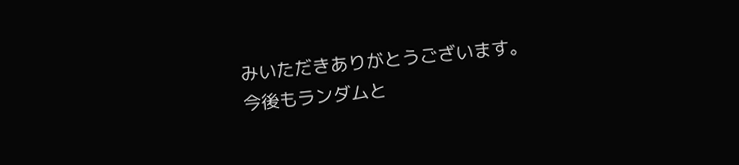みいただきありがとうございます。
今後もランダムと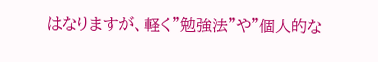はなりますが、軽く”勉強法”や”個人的な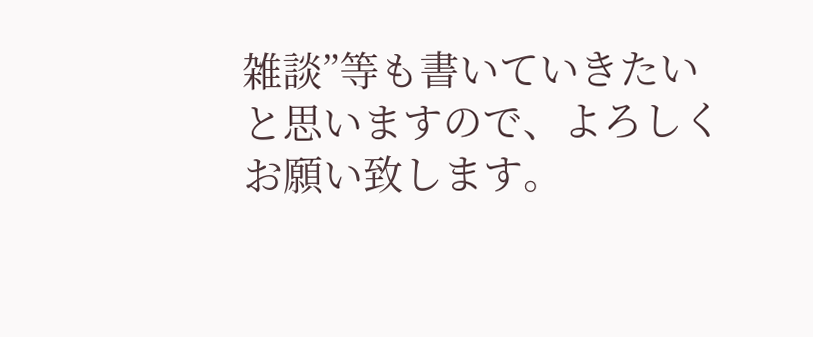雑談”等も書いていきたいと思いますので、よろしくお願い致します。